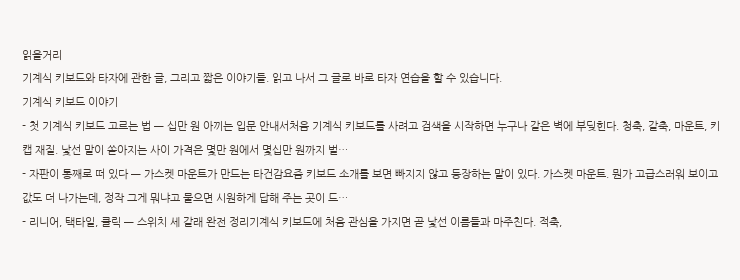읽을거리
기계식 키보드와 타자에 관한 글, 그리고 짧은 이야기들. 읽고 나서 그 글로 바로 타자 연습을 할 수 있습니다.
기계식 키보드 이야기
- 첫 기계식 키보드 고르는 법 — 십만 원 아끼는 입문 안내서처음 기계식 키보드를 사려고 검색을 시작하면 누구나 같은 벽에 부딪힌다. 청축, 갈축, 마운트, 키캡 재질. 낯선 말이 쏟아지는 사이 가격은 몇만 원에서 몇십만 원까지 벌…
- 자판이 통째로 떠 있다 — 가스켓 마운트가 만드는 타건감요즘 키보드 소개를 보면 빠지지 않고 등장하는 말이 있다. 가스켓 마운트. 뭔가 고급스러워 보이고 값도 더 나가는데, 정작 그게 뭐냐고 물으면 시원하게 답해 주는 곳이 드…
- 리니어, 택타일, 클릭 — 스위치 세 갈래 완전 정리기계식 키보드에 처음 관심을 가지면 곧 낯선 이름들과 마주친다. 적축,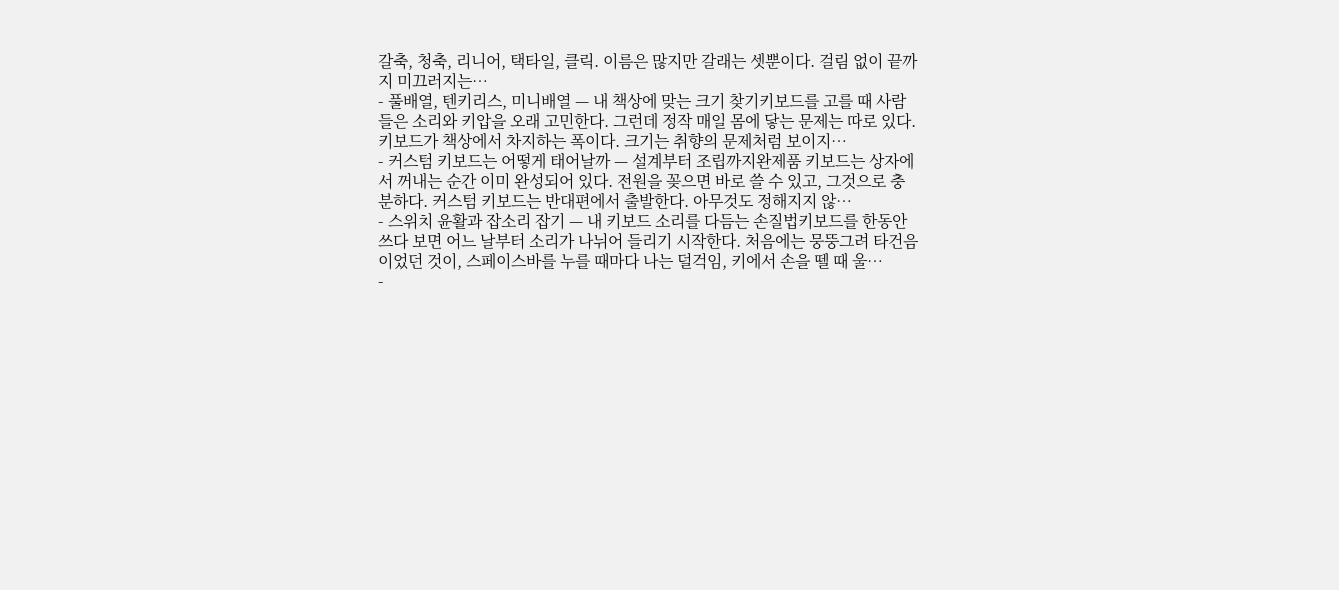갈축, 청축, 리니어, 택타일, 클릭. 이름은 많지만 갈래는 셋뿐이다. 걸림 없이 끝까지 미끄러지는…
- 풀배열, 텐키리스, 미니배열 — 내 책상에 맞는 크기 찾기키보드를 고를 때 사람들은 소리와 키압을 오래 고민한다. 그런데 정작 매일 몸에 닿는 문제는 따로 있다. 키보드가 책상에서 차지하는 폭이다. 크기는 취향의 문제처럼 보이지…
- 커스텀 키보드는 어떻게 태어날까 — 설계부터 조립까지완제품 키보드는 상자에서 꺼내는 순간 이미 완성되어 있다. 전원을 꽂으면 바로 쓸 수 있고, 그것으로 충분하다. 커스텀 키보드는 반대편에서 출발한다. 아무것도 정해지지 않…
- 스위치 윤활과 잡소리 잡기 — 내 키보드 소리를 다듬는 손질법키보드를 한동안 쓰다 보면 어느 날부터 소리가 나뉘어 들리기 시작한다. 처음에는 뭉뚱그려 타건음이었던 것이, 스페이스바를 누를 때마다 나는 덜걱임, 키에서 손을 뗄 때 울…
-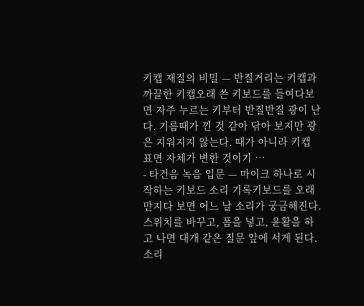키캡 재질의 비밀 — 반질거리는 키캡과 까끌한 키캡오래 쓴 키보드를 들여다보면 자주 누르는 키부터 반질반질 광이 난다. 기름때가 낀 것 같아 닦아 보지만 광은 지워지지 않는다. 때가 아니라 키캡 표면 자체가 변한 것이기 …
- 타건음 녹음 입문 — 마이크 하나로 시작하는 키보드 소리 기록키보드를 오래 만지다 보면 어느 날 소리가 궁금해진다. 스위치를 바꾸고, 폼을 넣고, 윤활을 하고 나면 대개 같은 질문 앞에 서게 된다. 소리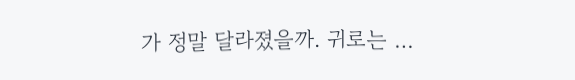가 정말 달라졌을까. 귀로는 …